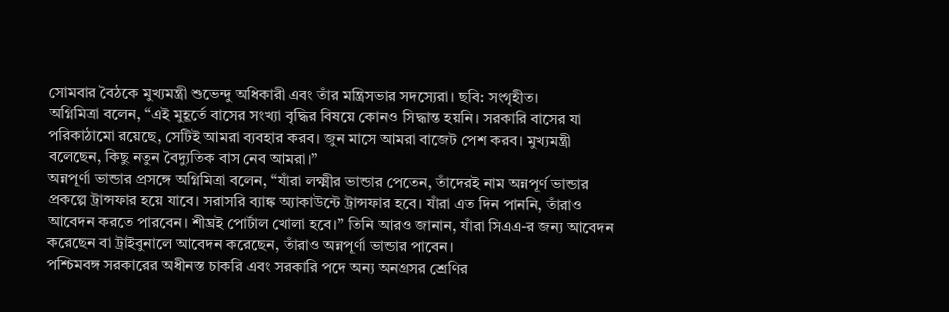সোমবার বৈঠকে মুখ্যমন্ত্রী শুভেন্দু অধিকারী এবং তাঁর মন্ত্রিসভার সদস্যেরা। ছবি: সংগৃহীত।
অগ্নিমিত্রা বলেন, “এই মুহূর্তে বাসের সংখ্যা বৃদ্ধির বিষয়ে কোনও সিদ্ধান্ত হয়নি। সরকারি বাসের যা পরিকাঠামো রয়েছে, সেটিই আমরা ব্যবহার করব। জুন মাসে আমরা বাজেট পেশ করব। মুখ্যমন্ত্রী বলেছেন, কিছু নতুন বৈদ্যুতিক বাস নেব আমরা।”
অন্নপূর্ণা ভান্ডার প্রসঙ্গে অগ্নিমিত্রা বলেন, “যাঁরা লক্ষ্মীর ভান্ডার পেতেন, তাঁদেরই নাম অন্নপূর্ণ ভান্ডার প্রকল্পে ট্রান্সফার হয়ে যাবে। সরাসরি ব্যাঙ্ক অ্যাকাউন্টে ট্রান্সফার হবে। যাঁরা এত দিন পাননি, তাঁরাও আবেদন করতে পারবেন। শীঘ্রই পোর্টাল খোলা হবে।” তিনি আরও জানান, যাঁরা সিএএ-র জন্য আবেদন করেছেন বা ট্রাইবুনালে আবেদন করেছেন, তাঁরাও অন্নপূর্ণা ভান্ডার পাবেন।
পশ্চিমবঙ্গ সরকারের অধীনস্ত চাকরি এবং সরকারি পদে অন্য অনগ্রসর শ্রেণির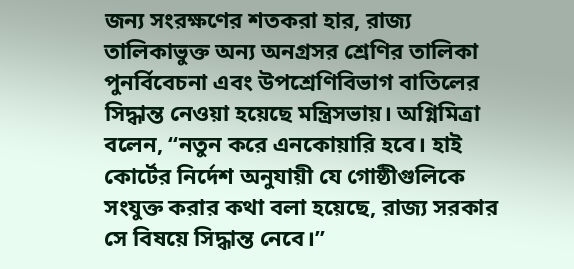জন্য সংরক্ষণের শতকরা হার, রাজ্য তালিকাভুক্ত অন্য অনগ্রসর শ্রেণির তালিকা পুনর্বিবেচনা এবং উপশ্রেণিবিভাগ বাতিলের সিদ্ধান্ত নেওয়া হয়েছে মন্ত্রিসভায়। অগ্নিমিত্রা বলেন, “নতুন করে এনকোয়ারি হবে। হাই কোর্টের নির্দেশ অনুযায়ী যে গোষ্ঠীগুলিকে সংযুক্ত করার কথা বলা হয়েছে, রাজ্য সরকার সে বিষয়ে সিদ্ধান্ত নেবে।”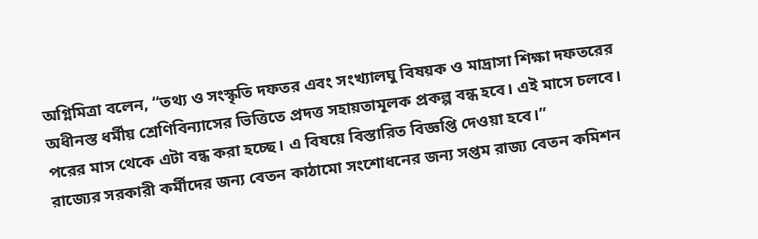অগ্নিমিত্রা বলেন, “তথ্য ও সংস্কৃতি দফতর এবং সংখ্যালঘু বিষয়ক ও মাদ্রাসা শিক্ষা দফতরের অধীনস্ত ধর্মীয় শ্রেণিবিন্যাসের ভিত্তিতে প্রদত্ত সহায়তামূলক প্রকল্প বন্ধ হবে। এই মাসে চলবে। পরের মাস থেকে এটা বন্ধ করা হচ্ছে। এ বিষয়ে বিস্তারিত বিজ্ঞপ্তি দেওয়া হবে।”
রাজ্যের সরকারী কর্মীদের জন্য বেতন কাঠামো সংশোধনের জন্য সপ্তম রাজ্য বেতন কমিশন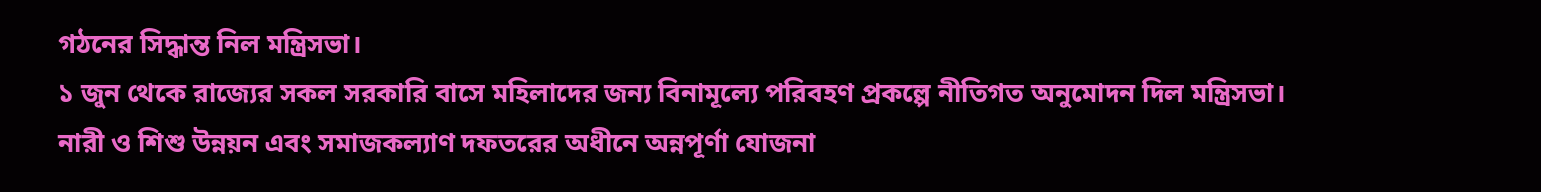গঠনের সিদ্ধান্ত নিল মন্ত্রিসভা।
১ জুন থেকে রাজ্যের সকল সরকারি বাসে মহিলাদের জন্য বিনামূল্যে পরিবহণ প্রকল্পে নীতিগত অনুমোদন দিল মন্ত্রিসভা।
নারী ও শিশু উন্নয়ন এবং সমাজকল্যাণ দফতরের অধীনে অন্নপূর্ণা যোজনা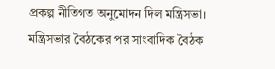প্রকল্প নীতিগত অনুমোদন দিল মন্ত্রিসভা।
মন্ত্রিসভার বৈঠকের পর সাংবাদিক বৈঠক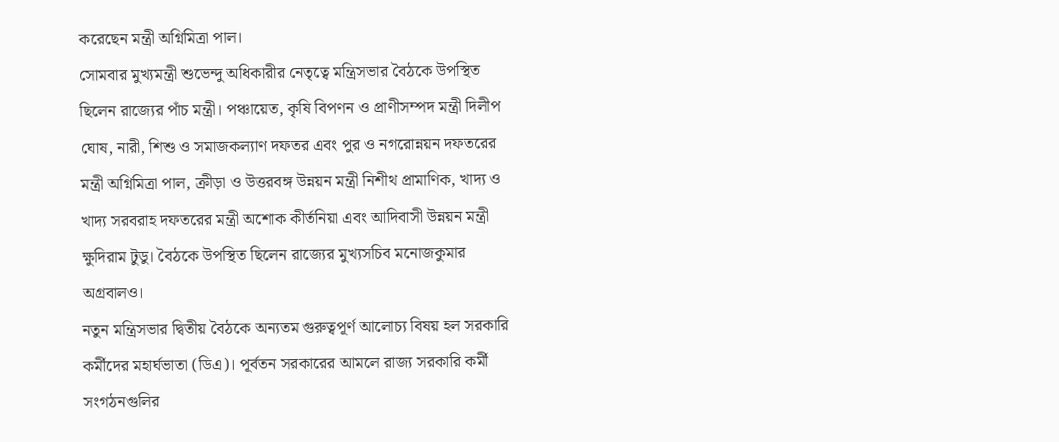করেছেন মন্ত্রী অগ্নিমিত্রা পাল।
সোমবার মুখ্যমন্ত্রী শুভেন্দু অধিকারীর নেতৃত্বে মন্ত্রিসভার বৈঠকে উপস্থিত ছিলেন রাজ্যের পাঁচ মন্ত্রী। পঞ্চায়েত, কৃষি বিপণন ও প্রাণীসম্পদ মন্ত্রী দিলীপ ঘোষ, নারী, শিশু ও সমাজকল্যাণ দফতর এবং পুর ও নগরোন্নয়ন দফতরের মন্ত্রী অগ্নিমিত্রা পাল, ক্রীড়া ও উত্তরবঙ্গ উন্নয়ন মন্ত্রী নিশীথ প্রামাণিক, খাদ্য ও খাদ্য সরবরাহ দফতরের মন্ত্রী অশোক কীর্তনিয়া এবং আদিবাসী উন্নয়ন মন্ত্রী ক্ষুদিরাম টুডু। বৈঠকে উপস্থিত ছিলেন রাজ্যের মুখ্যসচিব মনোজকুমার অগ্রবালও।
নতুন মন্ত্রিসভার দ্বিতীয় বৈঠকে অন্যতম গুরুত্বপূর্ণ আলোচ্য বিষয় হল সরকারি কর্মীদের মহার্ঘভাতা (ডিএ)। পূর্বতন সরকারের আমলে রাজ্য সরকারি কর্মী সংগঠনগুলির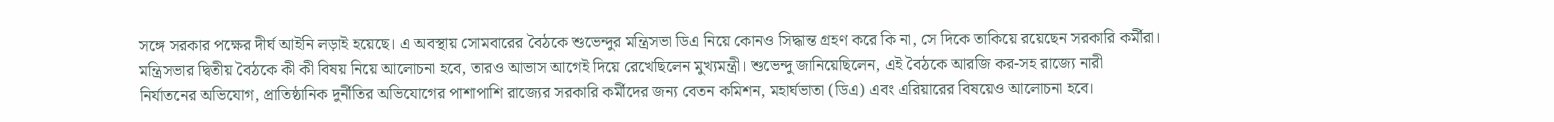সঙ্গে সরকার পক্ষের দীর্ঘ আইনি লড়াই হয়েছে। এ অবস্থায় সোমবারের বৈঠকে শুভেন্দুর মন্ত্রিসভা ডিএ নিয়ে কোনও সিদ্ধান্ত গ্রহণ করে কি না, সে দিকে তাকিয়ে রয়েছেন সরকারি কর্মীরা।
মন্ত্রিসভার দ্বিতীয় বৈঠকে কী কী বিষয় নিয়ে আলোচনা হবে, তারও আভাস আগেই দিয়ে রেখেছিলেন মুখ্যমন্ত্রী। শুভেন্দু জানিয়েছিলেন, এই বৈঠকে আরজি কর-সহ রাজ্যে নারী নির্যাতনের অভিযোগ, প্রাতিষ্ঠানিক দুর্নীতির অভিযোগের পাশাপাশি রাজ্যের সরকারি কর্মীদের জন্য বেতন কমিশন, মহার্ঘভাতা (ডিএ) এবং এরিয়ারের বিষয়েও আলোচনা হবে।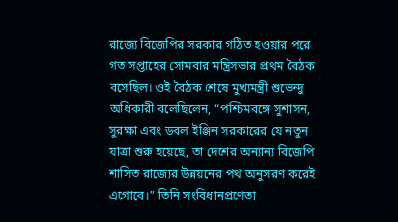রাজ্যে বিজেপির সরকার গঠিত হওয়ার পরে গত সপ্তাহের সোমবার মন্ত্রিসভার প্রথম বৈঠক বসেছিল। ওই বৈঠক শেষে মুখ্যমন্ত্রী শুভেন্দু অধিকারী বলেছিলেন, “পশ্চিমবঙ্গে সুশাসন, সুরক্ষা এবং ডবল ইঞ্জিন সরকারের যে নতুন যাত্রা শুরু হয়েছে, তা দেশের অন্যান্য বিজেপি শাসিত রাজ্যের উন্নয়নের পথ অনুসরণ করেই এগোবে।” তিনি সংবিধানপ্রণেতা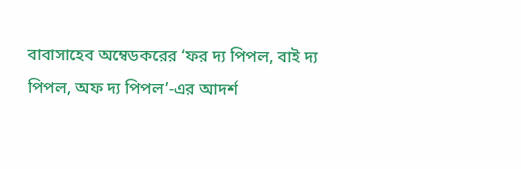বাবাসাহেব অম্বেডকরের ‘ফর দ্য পিপল, বাই দ্য পিপল, অফ দ্য পিপল’-এর আদর্শ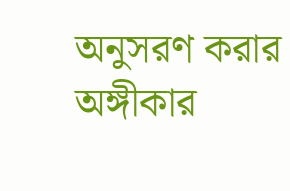অনুসরণ করার অঙ্গীকার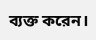ব্যক্ত করেন।